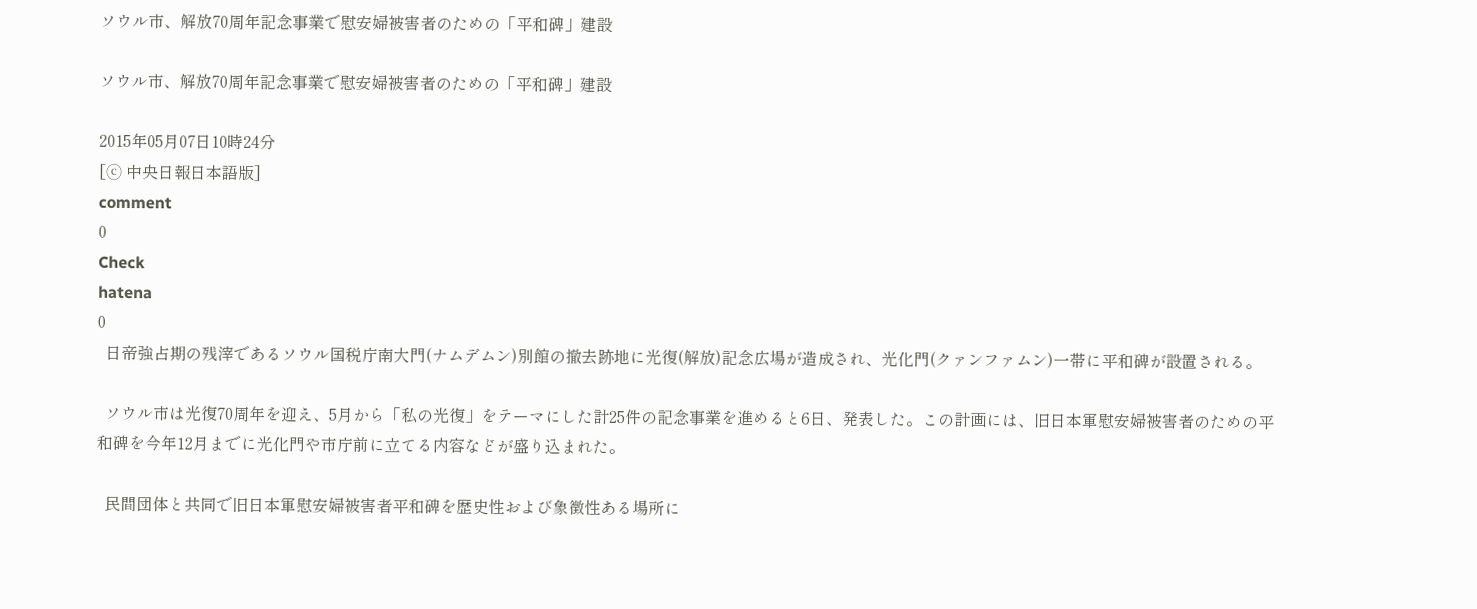ソウル市、解放70周年記念事業で慰安婦被害者のための「平和碑」建設

ソウル市、解放70周年記念事業で慰安婦被害者のための「平和碑」建設

2015年05月07日10時24分
[ⓒ 中央日報日本語版]
comment
0
Check
hatena
0
  日帝強占期の残滓であるソウル国税庁南大門(ナムデムン)別館の撤去跡地に光復(解放)記念広場が造成され、光化門(クァンファムン)一帯に平和碑が設置される。

  ソウル市は光復70周年を迎え、5月から「私の光復」をテーマにした計25件の記念事業を進めると6日、発表した。この計画には、旧日本軍慰安婦被害者のための平和碑を今年12月までに光化門や市庁前に立てる内容などが盛り込まれた。

  民間団体と共同で旧日本軍慰安婦被害者平和碑を歴史性および象徴性ある場所に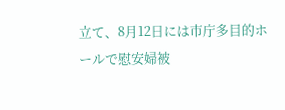立て、8月12日には市庁多目的ホールで慰安婦被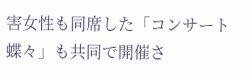害女性も同席した「コンサート蝶々」も共同で開催さ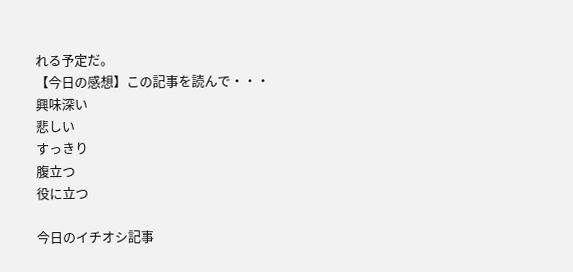れる予定だ。
【今日の感想】この記事を読んで・・・
興味深い
悲しい
すっきり
腹立つ
役に立つ

今日のイチオシ記事